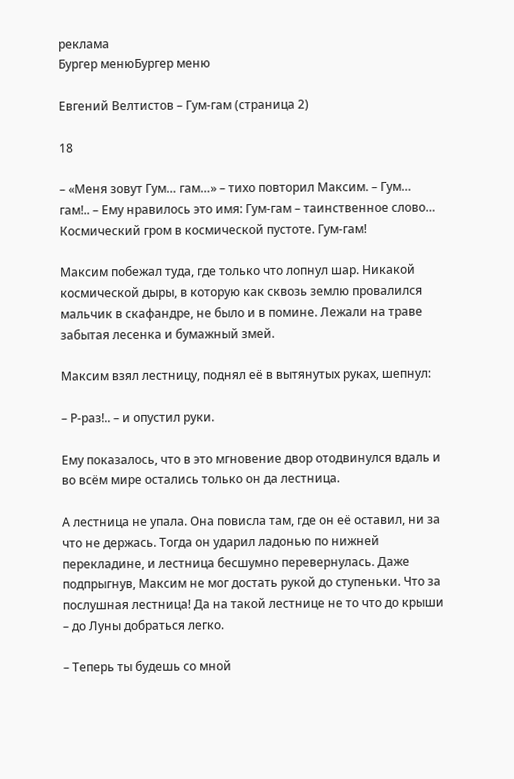реклама
Бургер менюБургер меню

Евгений Велтистов – Гум-гам (страница 2)

18

– «Меня зовут Гум… гам…» – тихо повторил Максим. – Гум… гам!.. – Ему нравилось это имя: Гум-гам – таинственное слово… Космический гром в космической пустоте. Гум-гам!

Максим побежал туда, где только что лопнул шар. Никакой космической дыры, в которую как сквозь землю провалился мальчик в скафандре, не было и в помине. Лежали на траве забытая лесенка и бумажный змей.

Максим взял лестницу, поднял её в вытянутых руках, шепнул:

– Р-раз!.. – и опустил руки.

Ему показалось, что в это мгновение двор отодвинулся вдаль и во всём мире остались только он да лестница.

А лестница не упала. Она повисла там, где он её оставил, ни за что не держась. Тогда он ударил ладонью по нижней перекладине, и лестница бесшумно перевернулась. Даже подпрыгнув, Максим не мог достать рукой до ступеньки. Что за послушная лестница! Да на такой лестнице не то что до крыши – до Луны добраться легко.

– Теперь ты будешь со мной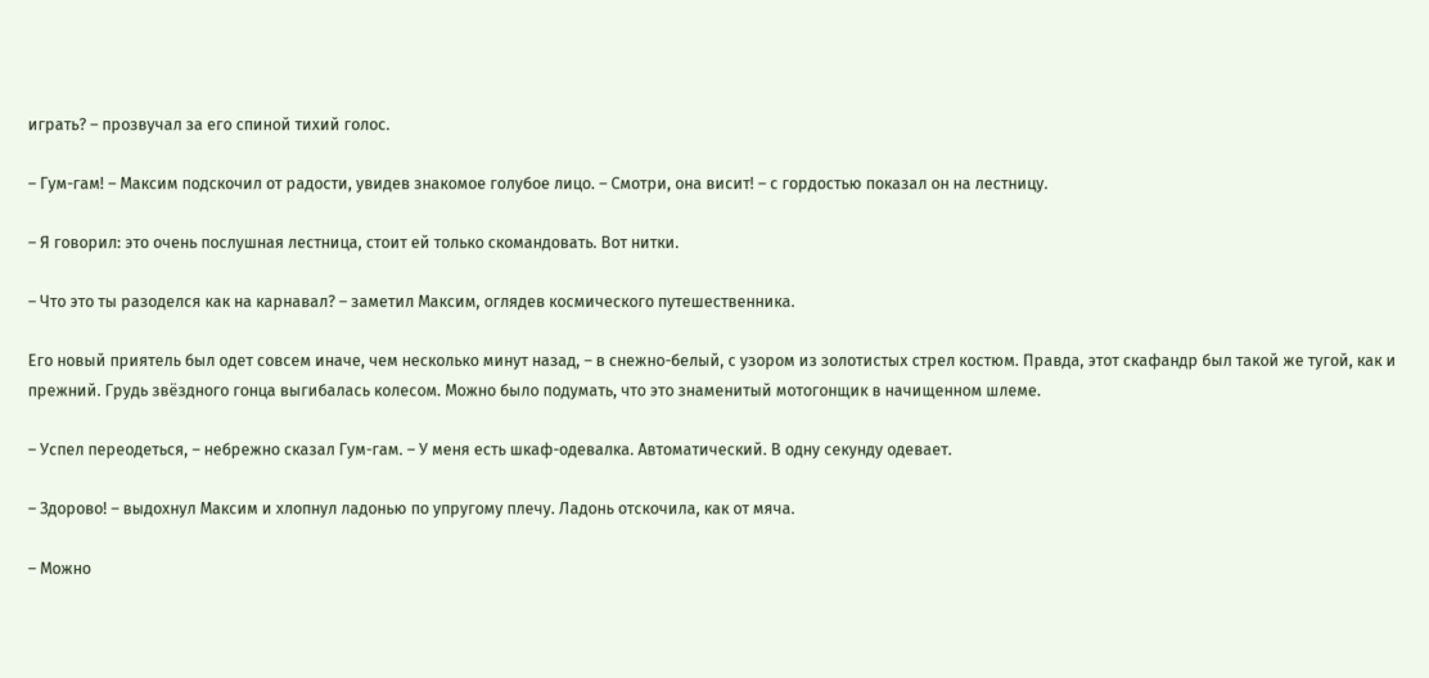играть? – прозвучал за его спиной тихий голос.

– Гум-гам! – Максим подскочил от радости, увидев знакомое голубое лицо. – Смотри, она висит! – с гордостью показал он на лестницу.

– Я говорил: это очень послушная лестница, стоит ей только скомандовать. Вот нитки.

– Что это ты разоделся как на карнавал? – заметил Максим, оглядев космического путешественника.

Его новый приятель был одет совсем иначе, чем несколько минут назад, – в снежно-белый, с узором из золотистых стрел костюм. Правда, этот скафандр был такой же тугой, как и прежний. Грудь звёздного гонца выгибалась колесом. Можно было подумать, что это знаменитый мотогонщик в начищенном шлеме.

– Успел переодеться, – небрежно сказал Гум-гам. – У меня есть шкаф-одевалка. Автоматический. В одну секунду одевает.

– Здорово! – выдохнул Максим и хлопнул ладонью по упругому плечу. Ладонь отскочила, как от мяча.

– Можно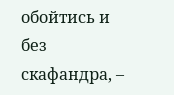обойтись и без скафандра, –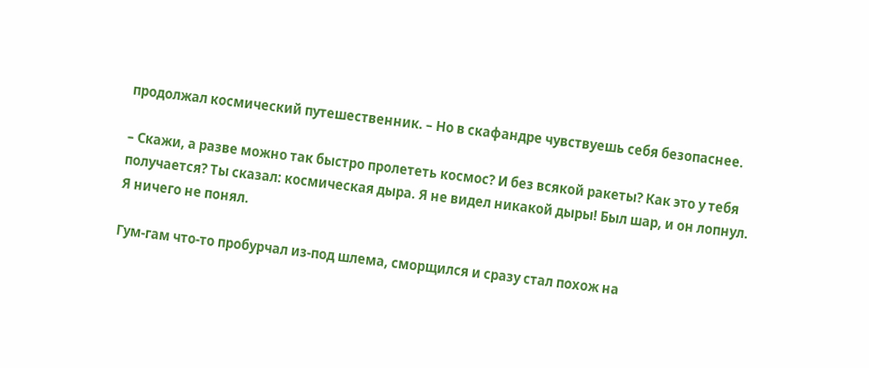продолжал космический путешественник. – Но в скафандре чувствуешь себя безопаснее.

– Скажи, а разве можно так быстро пролететь космос? И без всякой ракеты? Как это у тебя получается? Ты сказал: космическая дыра. Я не видел никакой дыры! Был шар, и он лопнул. Я ничего не понял.

Гум-гам что-то пробурчал из-под шлема, сморщился и сразу стал похож на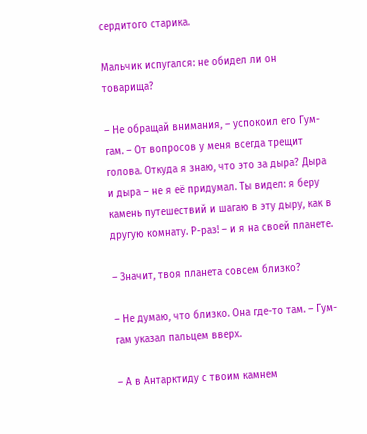сердитого старика.

Мальчик испугался: не обидел ли он товарища?

– Не обращай внимания, – успокоил его Гум-гам. – От вопросов у меня всегда трещит голова. Откуда я знаю, что это за дыра? Дыра и дыра – не я её придумал. Ты видел: я беру камень путешествий и шагаю в эту дыру, как в другую комнату. Р-раз! – и я на своей планете.

– Значит, твоя планета совсем близко?

– Не думаю, что близко. Она где-то там. – Гум-гам указал пальцем вверх.

– А в Антарктиду с твоим камнем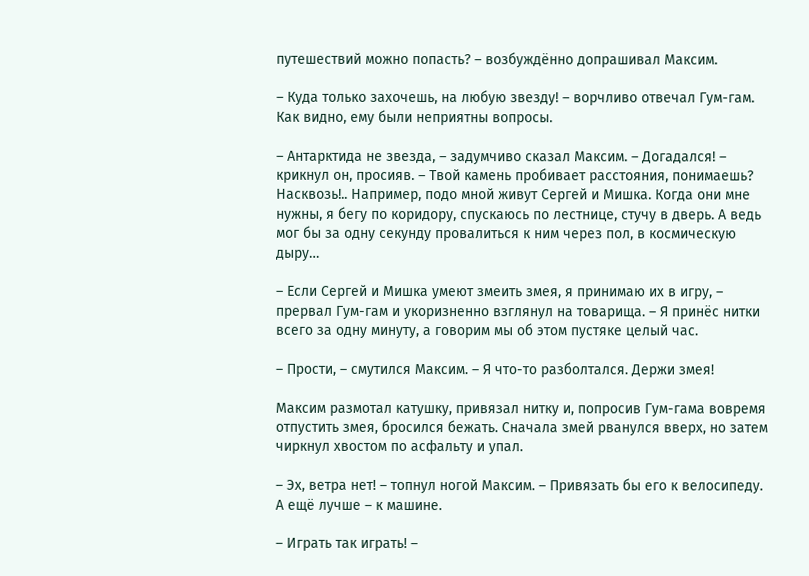путешествий можно попасть? – возбуждённо допрашивал Максим.

– Куда только захочешь, на любую звезду! – ворчливо отвечал Гум-гам. Как видно, ему были неприятны вопросы.

– Антарктида не звезда, – задумчиво сказал Максим. – Догадался! – крикнул он, просияв. – Твой камень пробивает расстояния, понимаешь? Насквозь!.. Например, подо мной живут Сергей и Мишка. Когда они мне нужны, я бегу по коридору, спускаюсь по лестнице, стучу в дверь. А ведь мог бы за одну секунду провалиться к ним через пол, в космическую дыру…

– Если Сергей и Мишка умеют змеить змея, я принимаю их в игру, – прервал Гум-гам и укоризненно взглянул на товарища. – Я принёс нитки всего за одну минуту, а говорим мы об этом пустяке целый час.

– Прости, – смутился Максим. – Я что-то разболтался. Держи змея!

Максим размотал катушку, привязал нитку и, попросив Гум-гама вовремя отпустить змея, бросился бежать. Сначала змей рванулся вверх, но затем чиркнул хвостом по асфальту и упал.

– Эх, ветра нет! – топнул ногой Максим. – Привязать бы его к велосипеду. А ещё лучше – к машине.

– Играть так играть! –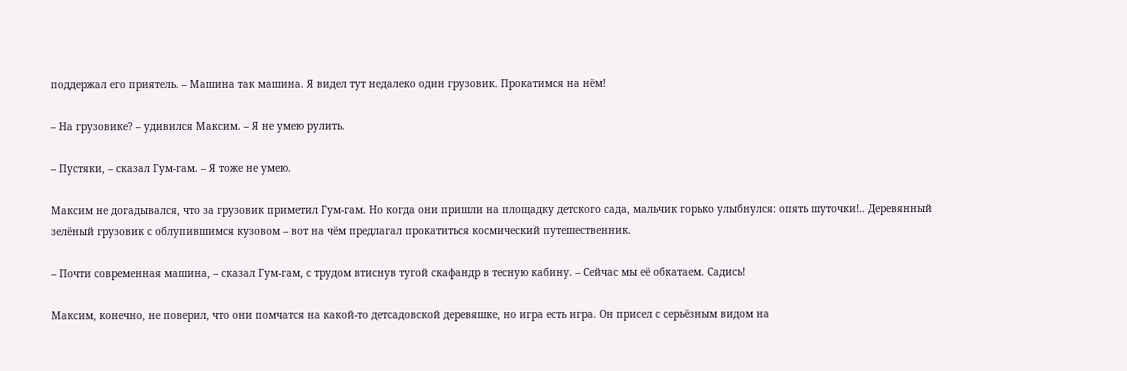поддержал его приятель. – Машина так машина. Я видел тут недалеко один грузовик. Прокатимся на нём!

– На грузовике? – удивился Максим. – Я не умею рулить.

– Пустяки, – сказал Гум-гам. – Я тоже не умею.

Максим не догадывался, что за грузовик приметил Гум-гам. Но когда они пришли на площадку детского сада, мальчик горько улыбнулся: опять шуточки!.. Деревянный зелёный грузовик с облупившимся кузовом – вот на чём предлагал прокатиться космический путешественник.

– Почти современная машина, – сказал Гум-гам, с трудом втиснув тугой скафандр в тесную кабину. – Сейчас мы её обкатаем. Садись!

Максим, конечно, не поверил, что они помчатся на какой-то детсадовской деревяшке, но игра есть игра. Он присел с серьёзным видом на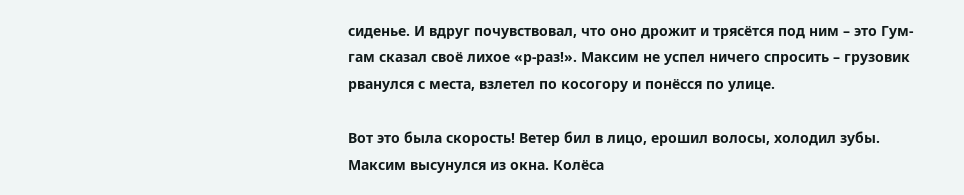сиденье. И вдруг почувствовал, что оно дрожит и трясётся под ним – это Гум-гам сказал своё лихое «р-раз!». Максим не успел ничего спросить – грузовик рванулся с места, взлетел по косогору и понёсся по улице.

Вот это была скорость! Ветер бил в лицо, ерошил волосы, холодил зубы. Максим высунулся из окна. Колёса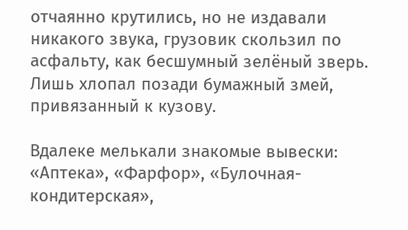отчаянно крутились, но не издавали никакого звука, грузовик скользил по асфальту, как бесшумный зелёный зверь. Лишь хлопал позади бумажный змей, привязанный к кузову.

Вдалеке мелькали знакомые вывески: «Аптека», «Фарфор», «Булочная-кондитерская»,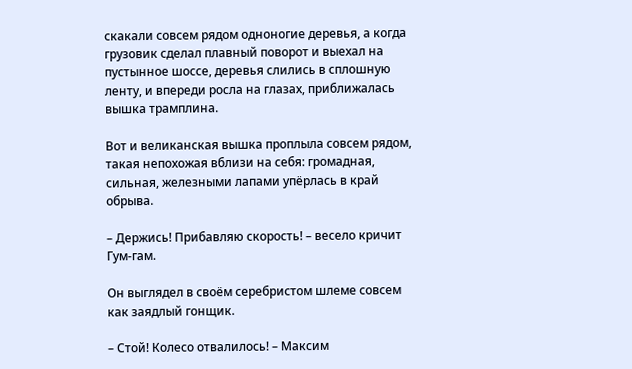скакали совсем рядом одноногие деревья, а когда грузовик сделал плавный поворот и выехал на пустынное шоссе, деревья слились в сплошную ленту, и впереди росла на глазах, приближалась вышка трамплина.

Вот и великанская вышка проплыла совсем рядом, такая непохожая вблизи на себя: громадная, сильная, железными лапами упёрлась в край обрыва.

– Держись! Прибавляю скорость! – весело кричит Гум-гам.

Он выглядел в своём серебристом шлеме совсем как заядлый гонщик.

– Стой! Колесо отвалилось! – Максим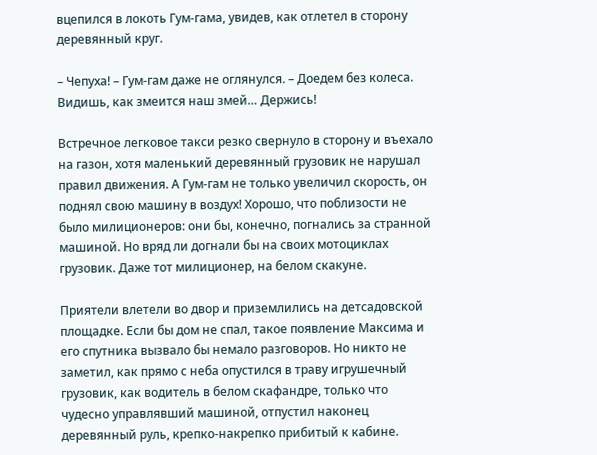вцепился в локоть Гум-гама, увидев, как отлетел в сторону деревянный круг.

– Чепуха! – Гум-гам даже не оглянулся. – Доедем без колеса. Видишь, как змеится наш змей… Держись!

Встречное легковое такси резко свернуло в сторону и въехало на газон, хотя маленький деревянный грузовик не нарушал правил движения. А Гум-гам не только увеличил скорость, он поднял свою машину в воздух! Хорошо, что поблизости не было милиционеров: они бы, конечно, погнались за странной машиной. Но вряд ли догнали бы на своих мотоциклах грузовик. Даже тот милиционер, на белом скакуне.

Приятели влетели во двор и приземлились на детсадовской площадке. Если бы дом не спал, такое появление Максима и его спутника вызвало бы немало разговоров. Но никто не заметил, как прямо с неба опустился в траву игрушечный грузовик, как водитель в белом скафандре, только что чудесно управлявший машиной, отпустил наконец деревянный руль, крепко-накрепко прибитый к кабине.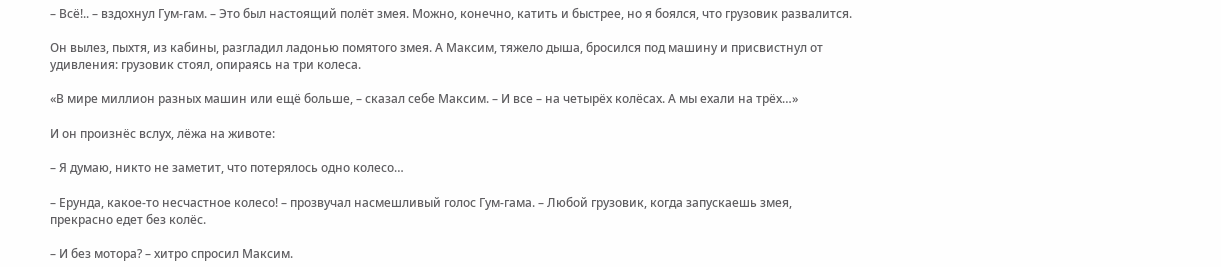– Всё!.. – вздохнул Гум-гам. – Это был настоящий полёт змея. Можно, конечно, катить и быстрее, но я боялся, что грузовик развалится.

Он вылез, пыхтя, из кабины, разгладил ладонью помятого змея. А Максим, тяжело дыша, бросился под машину и присвистнул от удивления: грузовик стоял, опираясь на три колеса.

«В мире миллион разных машин или ещё больше, – сказал себе Максим. – И все – на четырёх колёсах. А мы ехали на трёх…»

И он произнёс вслух, лёжа на животе:

– Я думаю, никто не заметит, что потерялось одно колесо…

– Ерунда, какое-то несчастное колесо! – прозвучал насмешливый голос Гум-гама. – Любой грузовик, когда запускаешь змея, прекрасно едет без колёс.

– И без мотора? – хитро спросил Максим.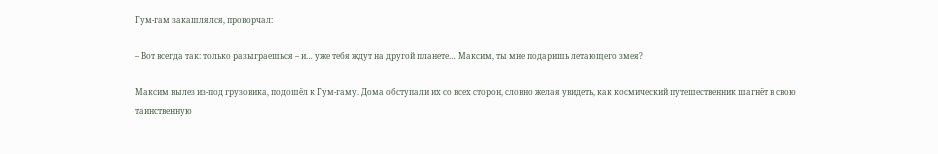Гум-гам закашлялся, проворчал:

– Вот всегда так: только разыграешься – и… уже тебя ждут на другой планете… Максим, ты мне подаришь летающего змея?

Максим вылез из-под грузовика, подошёл к Гум-гаму. Дома обступали их со всех сторон, словно желая увидеть, как космический путешественник шагнёт в свою таинственную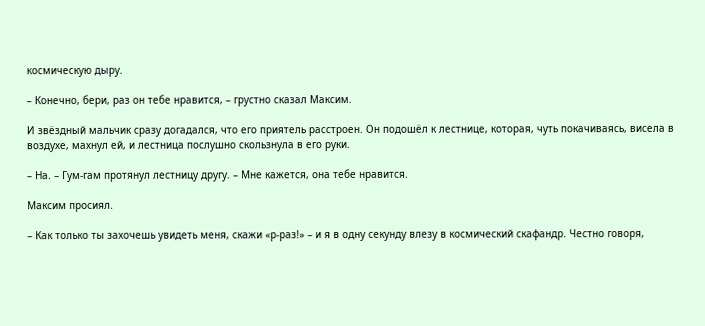космическую дыру.

– Конечно, бери, раз он тебе нравится, – грустно сказал Максим.

И звёздный мальчик сразу догадался, что его приятель расстроен. Он подошёл к лестнице, которая, чуть покачиваясь, висела в воздухе, махнул ей, и лестница послушно скользнула в его руки.

– На. – Гум-гам протянул лестницу другу. – Мне кажется, она тебе нравится.

Максим просиял.

– Как только ты захочешь увидеть меня, скажи «р-раз!» – и я в одну секунду влезу в космический скафандр. Честно говоря,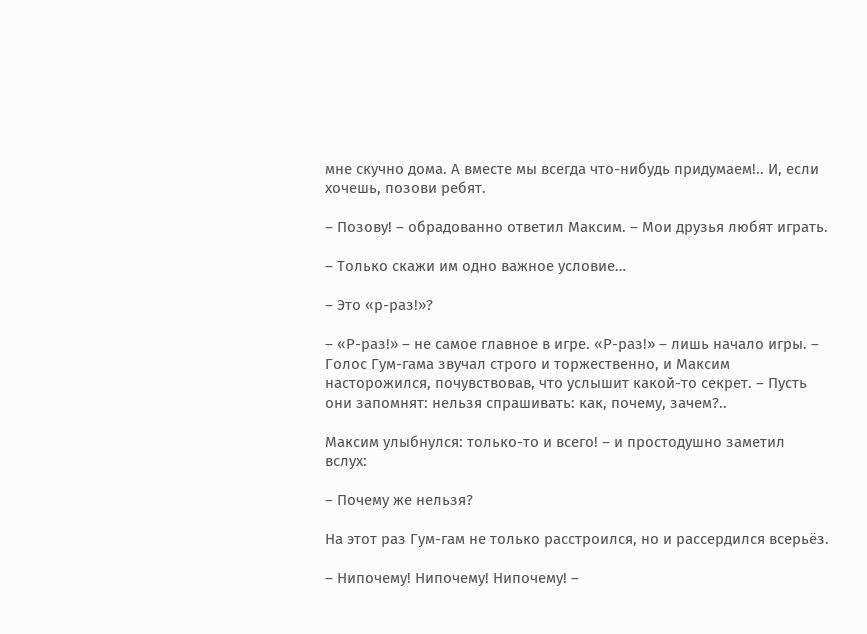мне скучно дома. А вместе мы всегда что-нибудь придумаем!.. И, если хочешь, позови ребят.

– Позову! – обрадованно ответил Максим. – Мои друзья любят играть.

– Только скажи им одно важное условие…

– Это «р-раз!»?

– «Р-раз!» – не самое главное в игре. «Р-раз!» – лишь начало игры. – Голос Гум-гама звучал строго и торжественно, и Максим насторожился, почувствовав, что услышит какой-то секрет. – Пусть они запомнят: нельзя спрашивать: как, почему, зачем?..

Максим улыбнулся: только-то и всего! – и простодушно заметил вслух:

– Почему же нельзя?

На этот раз Гум-гам не только расстроился, но и рассердился всерьёз.

– Нипочему! Нипочему! Нипочему! –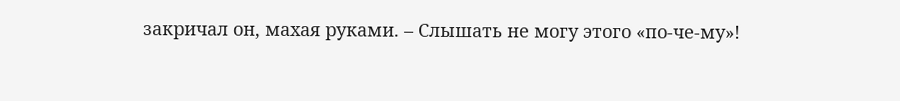закричал он, махая руками. – Слышать не могу этого «по-че-му»!